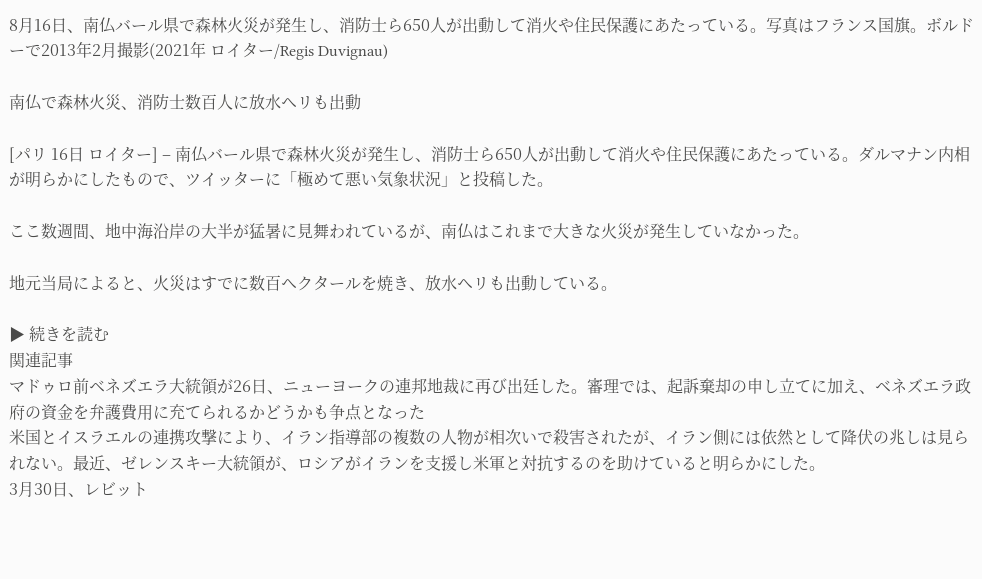8月16日、南仏バール県で森林火災が発生し、消防士ら650人が出動して消火や住民保護にあたっている。写真はフランス国旗。ボルドーで2013年2月撮影(2021年 ロイター/Regis Duvignau)

南仏で森林火災、消防士数百人に放水ヘリも出動

[パリ 16日 ロイター] – 南仏バール県で森林火災が発生し、消防士ら650人が出動して消火や住民保護にあたっている。ダルマナン内相が明らかにしたもので、ツイッターに「極めて悪い気象状況」と投稿した。

ここ数週間、地中海沿岸の大半が猛暑に見舞われているが、南仏はこれまで大きな火災が発生していなかった。

地元当局によると、火災はすでに数百ヘクタールを焼き、放水ヘリも出動している。

▶ 続きを読む
関連記事
マドゥロ前ベネズエラ大統領が26日、ニューヨークの連邦地裁に再び出廷した。審理では、起訴棄却の申し立てに加え、ベネズエラ政府の資金を弁護費用に充てられるかどうかも争点となった
米国とイスラエルの連携攻撃により、イラン指導部の複数の人物が相次いで殺害されたが、イラン側には依然として降伏の兆しは見られない。最近、ゼレンスキー大統領が、ロシアがイランを支援し米軍と対抗するのを助けていると明らかにした。
3月30日、レビット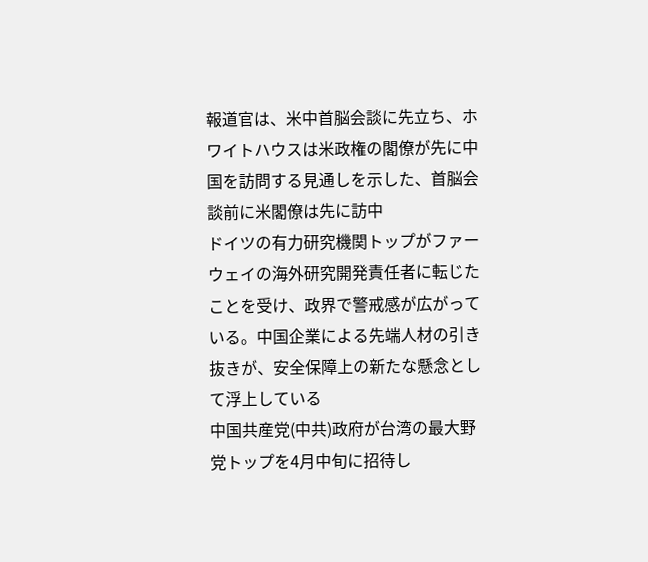報道官は、米中首脳会談に先立ち、ホワイトハウスは米政権の閣僚が先に中国を訪問する見通しを示した、首脳会談前に米閣僚は先に訪中
ドイツの有力研究機関トップがファーウェイの海外研究開発責任者に転じたことを受け、政界で警戒感が広がっている。中国企業による先端人材の引き抜きが、安全保障上の新たな懸念として浮上している
中国共産党(中共)政府が台湾の最大野党トップを4月中旬に招待し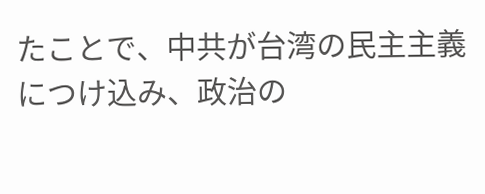たことで、中共が台湾の民主主義につけ込み、政治の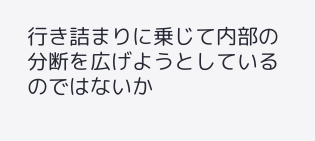行き詰まりに乗じて内部の分断を広げようとしているのではないか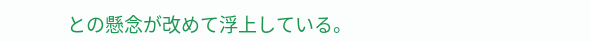との懸念が改めて浮上している。